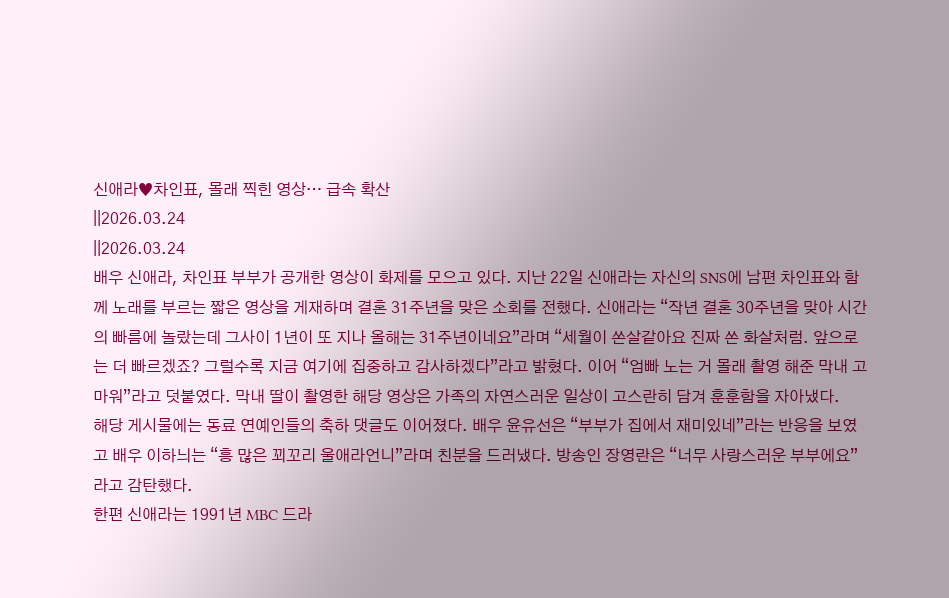신애라♥차인표, 몰래 찍힌 영상… 급속 확산
||2026.03.24
||2026.03.24
배우 신애라, 차인표 부부가 공개한 영상이 화제를 모으고 있다. 지난 22일 신애라는 자신의 SNS에 남편 차인표와 함께 노래를 부르는 짧은 영상을 게재하며 결혼 31주년을 맞은 소회를 전했다. 신애라는 “작년 결혼 30주년을 맞아 시간의 빠름에 놀랐는데 그사이 1년이 또 지나 올해는 31주년이네요”라며 “세월이 쏜살같아요 진짜 쏜 화살처럼. 앞으로는 더 빠르겠죠? 그럴수록 지금 여기에 집중하고 감사하겠다”라고 밝혔다. 이어 “엄빠 노는 거 몰래 촬영 해준 막내 고마워”라고 덧붙였다. 막내 딸이 촬영한 해당 영상은 가족의 자연스러운 일상이 고스란히 담겨 훈훈함을 자아냈다.
해당 게시물에는 동료 연예인들의 축하 댓글도 이어졌다. 배우 윤유선은 “부부가 집에서 재미있네”라는 반응을 보였고 배우 이하늬는 “흥 많은 꾀꼬리 울애라언니”라며 친분을 드러냈다. 방송인 장영란은 “너무 사랑스러운 부부에요”라고 감탄했다.
한편 신애라는 1991년 MBC 드라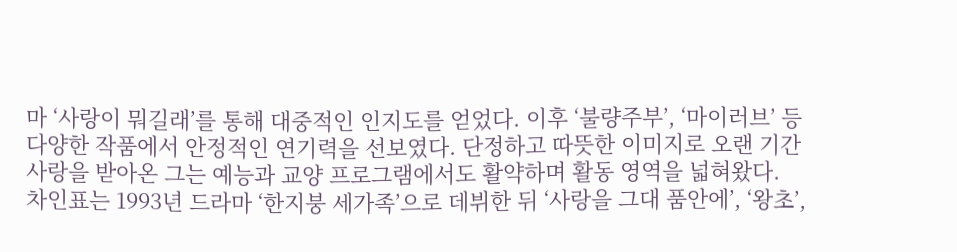마 ‘사랑이 뭐길래’를 통해 대중적인 인지도를 얻었다. 이후 ‘불량주부’, ‘마이러브’ 등 다양한 작품에서 안정적인 연기력을 선보였다. 단정하고 따뜻한 이미지로 오랜 기간 사랑을 받아온 그는 예능과 교양 프로그램에서도 활약하며 활동 영역을 넓혀왔다.
차인표는 1993년 드라마 ‘한지붕 세가족’으로 데뷔한 뒤 ‘사랑을 그대 품안에’, ‘왕초’,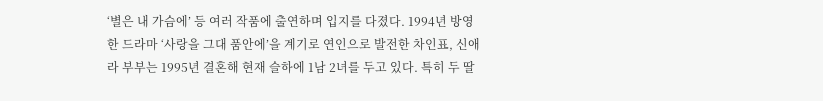‘별은 내 가슴에’ 등 여러 작품에 출연하며 입지를 다졌다. 1994년 방영한 드라마 ‘사랑을 그대 품안에’을 계기로 연인으로 발전한 차인표, 신애라 부부는 1995년 결혼해 현재 슬하에 1남 2녀를 두고 있다. 특히 두 딸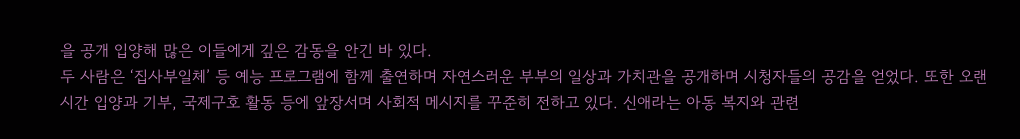을 공개 입양해 많은 이들에게 깊은 감동을 안긴 바 있다.
두 사람은 ‘집사부일체’ 등 예능 프로그램에 함께 출연하며 자연스러운 부부의 일상과 가치관을 공개하며 시청자들의 공감을 얻었다. 또한 오랜 시간 입양과 기부, 국제구호 활동 등에 앞장서며 사회적 메시지를 꾸준히 전하고 있다. 신애라는 아동 복지와 관련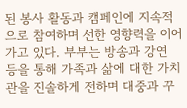된 봉사 활동과 캠페인에 지속적으로 참여하며 선한 영향력을 이어가고 있다. 부부는 방송과 강연 등을 통해 가족과 삶에 대한 가치관을 진솔하게 전하며 대중과 꾸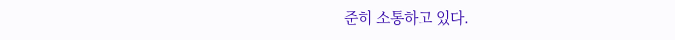준히 소통하고 있다.